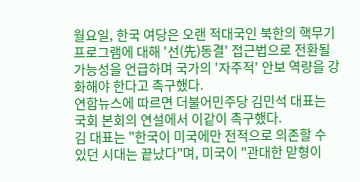월요일, 한국 여당은 오랜 적대국인 북한의 핵무기 프로그램에 대해 '선(先)동결' 접근법으로 전환될 가능성을 언급하며 국가의 '자주적' 안보 역량을 강화해야 한다고 촉구했다.
연합뉴스에 따르면 더불어민주당 김민석 대표는 국회 본회의 연설에서 이같이 촉구했다.
김 대표는 "한국이 미국에만 전적으로 의존할 수 있던 시대는 끝났다"며, 미국이 "관대한 맏형이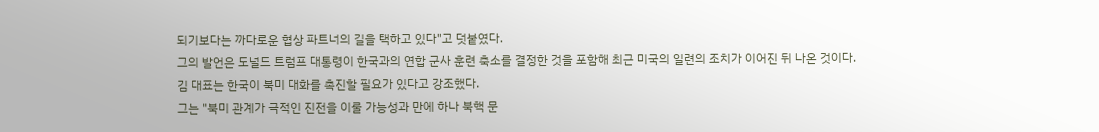되기보다는 까다로운 협상 파트너의 길을 택하고 있다"고 덧붙였다.
그의 발언은 도널드 트럼프 대통령이 한국과의 연합 군사 훈련 축소를 결정한 것을 포함해 최근 미국의 일련의 조치가 이어진 뒤 나온 것이다.
김 대표는 한국이 북미 대화를 촉진할 필요가 있다고 강조했다.
그는 "북미 관계가 극적인 진전을 이룰 가능성과 만에 하나 북핵 문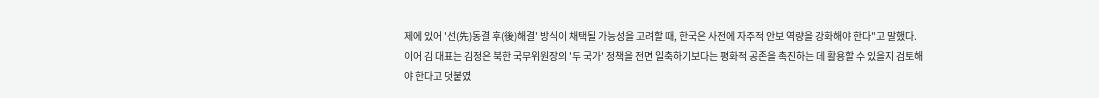제에 있어 '선(先)동결 후(後)해결' 방식이 채택될 가능성을 고려할 때, 한국은 사전에 자주적 안보 역량을 강화해야 한다"고 말했다.
이어 김 대표는 김정은 북한 국무위원장의 '두 국가' 정책을 전면 일축하기보다는 평화적 공존을 촉진하는 데 활용할 수 있을지 검토해야 한다고 덧붙였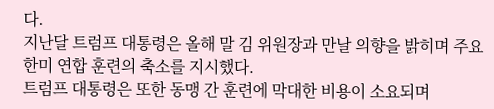다.
지난달 트럼프 대통령은 올해 말 김 위원장과 만날 의향을 밝히며 주요 한미 연합 훈련의 축소를 지시했다.
트럼프 대통령은 또한 동맹 간 훈련에 막대한 비용이 소요되며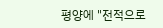평양에 "전적으로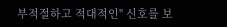부적절하고 적대적인" 신호를 보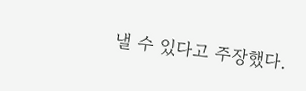낼 수 있다고 주장했다.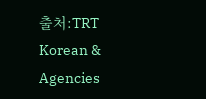출처:TRT Korean & Agencies